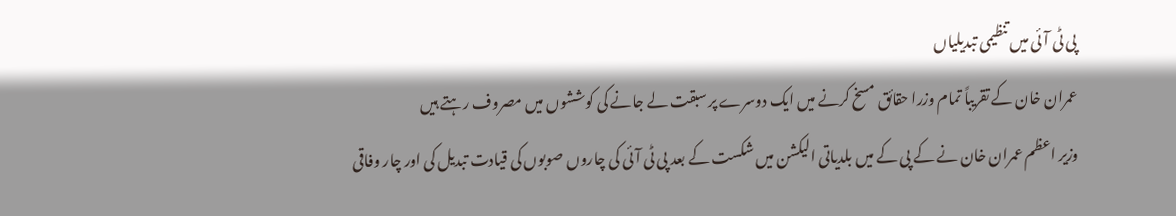پی ٹی آئی میں تنظیمی تبدیلیاں
عمران خان کے تقریباً تمام وزرا حقائق مسخ کرنے میں ایک دوسرے پر سبقت لے جانے کی کوششوں میں مصروف رہتے ہیں
وزیر اعظم عمران خان نے کے پی کے میں بلدیاتی الیکشن میں شکست کے بعد پی ٹی آئی کی چاروں صوبوں کی قیادت تبدیل کی اور چار وفاقی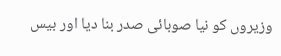وزیروں کو نیا صوبائی صدر بنا دیا اور بیس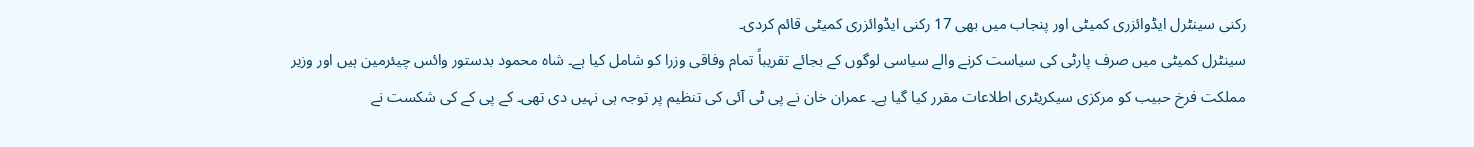رکنی سینٹرل ایڈوائزری کمیٹی اور پنجاب میں بھی 17 رکنی ایڈوائزری کمیٹی قائم کردی۔
سینٹرل کمیٹی میں صرف پارٹی کی سیاست کرنے والے سیاسی لوگوں کے بجائے تقریباً تمام وفاقی وزرا کو شامل کیا ہے۔ شاہ محمود بدستور وائس چیئرمین ہیں اور وزیر مملکت فرخ حبیب کو مرکزی سیکریٹری اطلاعات مقرر کیا گیا ہے۔ عمران خان نے پی ٹی آئی کی تنظیم پر توجہ ہی نہیں دی تھی۔ کے پی کے کی شکست نے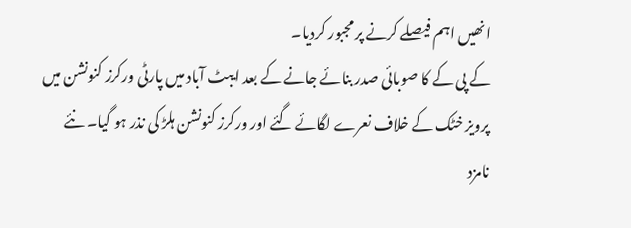انھیں اہم فیصلے کرنے پر مجبور کردیا۔
کے پی کے کا صوبائی صدر بنائے جانے کے بعد ایبٹ آباد میں پارٹی ورکرز کنونشن میں پرویز خٹک کے خلاف نعرے لگائے گئے اور ورکرز کنونشن ہلڑ کی نذر ہو گیا۔ نئے نامزد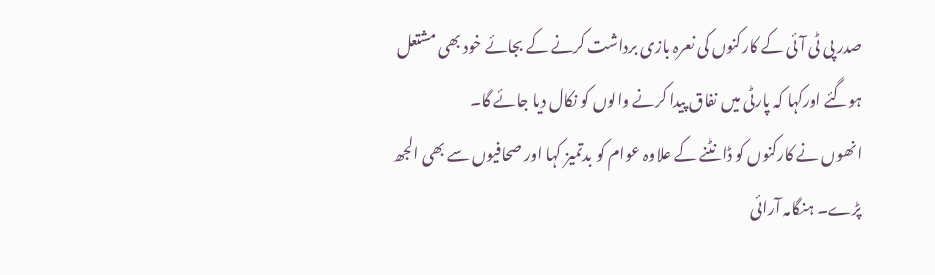صدر پی ٹی آئی کے کارکنوں کی نعرہ بازی برداشت کرنے کے بجائے خود بھی مشتعل ہوگئے اورکہا کہ پارٹی میں نفاق پیدا کرنے والوں کو نکال دیا جائے گا۔
انھوں نے کارکنوں کو ڈانٹنے کے علاوہ عوام کو بدتمیز کہا اور صحافیوں سے بھی الجھ پڑے۔ ہنگامہ آرائی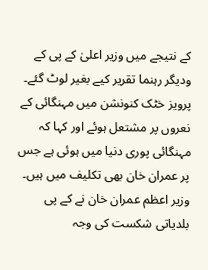کے نتیجے میں وزیر اعلیٰ کے پی کے ودیگر رہنما تقریر کیے بغیر لوٹ گئے۔ پرویز خٹک کنونشن میں مہنگائی کے نعروں پر مشتعل ہوئے اور کہا کہ مہنگائی پوری دنیا میں ہوئی ہے جس پر عمران خان بھی تکلیف میں ہیں۔
وزیر اعظم عمران خان نے کے پی بلدیاتی شکست کی وجہ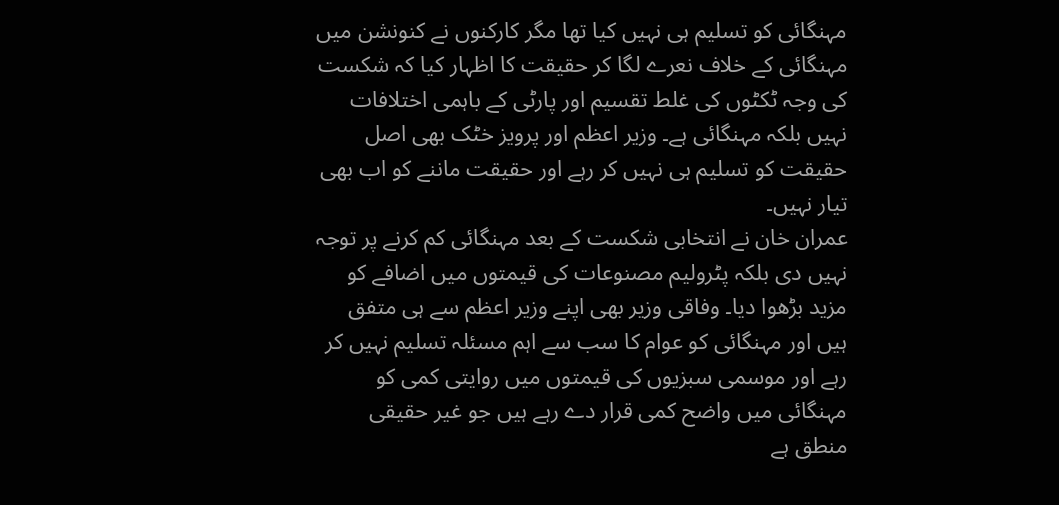مہنگائی کو تسلیم ہی نہیں کیا تھا مگر کارکنوں نے کنونشن میں مہنگائی کے خلاف نعرے لگا کر حقیقت کا اظہار کیا کہ شکست کی وجہ ٹکٹوں کی غلط تقسیم اور پارٹی کے باہمی اختلافات نہیں بلکہ مہنگائی ہے۔ وزیر اعظم اور پرویز خٹک بھی اصل حقیقت کو تسلیم ہی نہیں کر رہے اور حقیقت ماننے کو اب بھی تیار نہیں۔
عمران خان نے انتخابی شکست کے بعد مہنگائی کم کرنے پر توجہ نہیں دی بلکہ پٹرولیم مصنوعات کی قیمتوں میں اضافے کو مزید بڑھوا دیا۔ وفاقی وزیر بھی اپنے وزیر اعظم سے ہی متفق ہیں اور مہنگائی کو عوام کا سب سے اہم مسئلہ تسلیم نہیں کر رہے اور موسمی سبزیوں کی قیمتوں میں روایتی کمی کو مہنگائی میں واضح کمی قرار دے رہے ہیں جو غیر حقیقی منطق ہے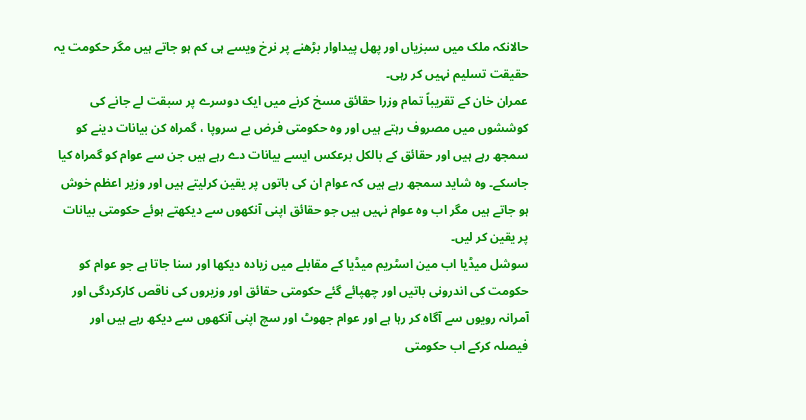حالانکہ ملک میں سبزیاں اور پھل پیداوار بڑھنے پر نرخ ویسے ہی کم ہو جاتے ہیں مگر حکومت یہ حقیقت تسلیم نہیں کر رہی۔
عمران خان کے تقریباً تمام وزرا حقائق مسخ کرنے میں ایک دوسرے پر سبقت لے جانے کی کوششوں میں مصروف رہتے ہیں اور وہ حکومتی فرض بے سروپا ، گمراہ کن بیانات دینے کو سمجھ رہے ہیں اور حقائق کے بالکل برعکس ایسے بیانات دے رہے ہیں جن سے عوام کو گمراہ کیا جاسکے۔ وہ شاید سمجھ رہے ہیں کہ عوام ان کی باتوں پر یقین کرلیتے ہیں اور وزیر اعظم خوش ہو جاتے ہیں مگر اب وہ عوام نہیں ہیں جو حقائق اپنی آنکھوں سے دیکھتے ہوئے حکومتی بیانات پر یقین کر لیں۔
سوشل میڈیا اب مین اسٹریم میڈیا کے مقابلے میں زیادہ دیکھا اور سنا جاتا ہے جو عوام کو حکومت کی اندرونی باتیں اور چھپائے گئے حکومتی حقائق اور وزیروں کی ناقص کارکردگی اور آمرانہ رویوں سے آگاہ کر رہا ہے اور عوام جھوٹ اور سچ اپنی آنکھوں سے دیکھ رہے ہیں اور فیصلہ کرکے اب حکومتی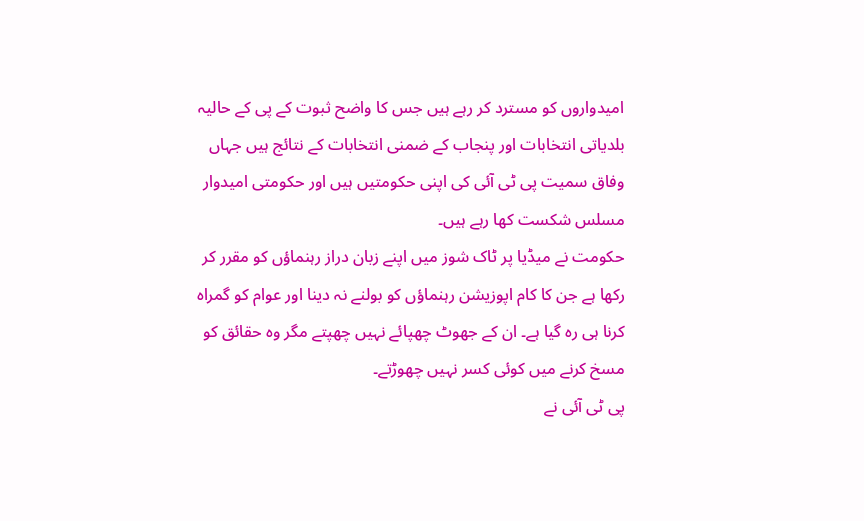امیدواروں کو مسترد کر رہے ہیں جس کا واضح ثبوت کے پی کے حالیہ بلدیاتی انتخابات اور پنجاب کے ضمنی انتخابات کے نتائج ہیں جہاں وفاق سمیت پی ٹی آئی کی اپنی حکومتیں ہیں اور حکومتی امیدوار مسلس شکست کھا رہے ہیں۔
حکومت نے میڈیا پر ٹاک شوز میں اپنے زبان دراز رہنماؤں کو مقرر کر رکھا ہے جن کا کام اپوزیشن رہنماؤں کو بولنے نہ دینا اور عوام کو گمراہ کرنا ہی رہ گیا ہے۔ ان کے جھوٹ چھپائے نہیں چھپتے مگر وہ حقائق کو مسخ کرنے میں کوئی کسر نہیں چھوڑتے۔
پی ٹی آئی نے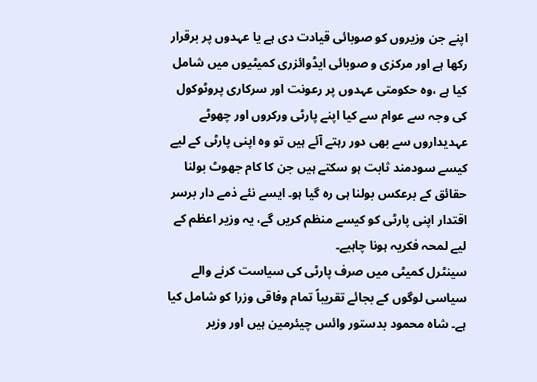اپنے جن وزیروں کو صوبائی قیادت دی ہے یا عہدوں پر برقرار رکھا ہے اور مرکزی و صوبائی ایڈوائزری کمیٹیوں میں شامل کیا ہے ،وہ حکومتی عہدوں پر رعونت اور سرکاری پروٹوکول کی وجہ سے عوام سے کیا اپنے پارٹی ورکروں اور چھوٹے عہدیداروں سے بھی دور رہتے آئے ہیں تو وہ اپنی پارٹی کے لیے کیسے سودمند ثابت ہو سکتے ہیں جن کا کام جھوٹ بولنا حقائق کے برعکس بولنا ہی رہ گیا ہو۔ ایسے نئے ذمے دار برسر اقتدار اپنی پارٹی کو کیسے منظم کریں گے، یہ وزیر اعظم کے لیے لمحہ فکریہ ہونا چاہیے۔
سینٹرل کمیٹی میں صرف پارٹی کی سیاست کرنے والے سیاسی لوگوں کے بجائے تقریباً تمام وفاقی وزرا کو شامل کیا ہے۔ شاہ محمود بدستور وائس چیئرمین ہیں اور وزیر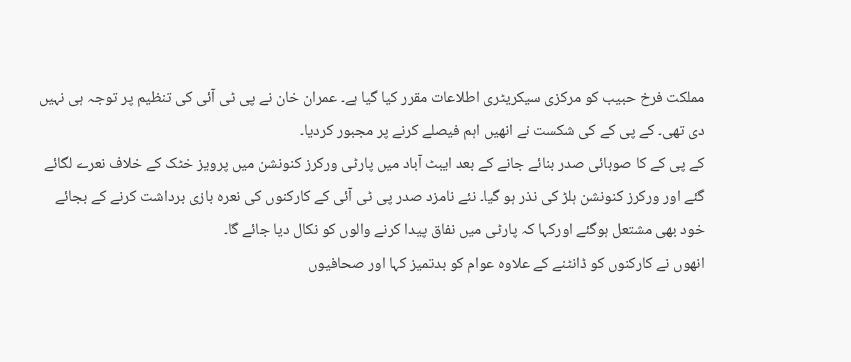مملکت فرخ حبیب کو مرکزی سیکریٹری اطلاعات مقرر کیا گیا ہے۔ عمران خان نے پی ٹی آئی کی تنظیم پر توجہ ہی نہیں دی تھی۔ کے پی کے کی شکست نے انھیں اہم فیصلے کرنے پر مجبور کردیا۔
کے پی کے کا صوبائی صدر بنائے جانے کے بعد ایبٹ آباد میں پارٹی ورکرز کنونشن میں پرویز خٹک کے خلاف نعرے لگائے گئے اور ورکرز کنونشن ہلڑ کی نذر ہو گیا۔ نئے نامزد صدر پی ٹی آئی کے کارکنوں کی نعرہ بازی برداشت کرنے کے بجائے خود بھی مشتعل ہوگئے اورکہا کہ پارٹی میں نفاق پیدا کرنے والوں کو نکال دیا جائے گا۔
انھوں نے کارکنوں کو ڈانٹنے کے علاوہ عوام کو بدتمیز کہا اور صحافیوں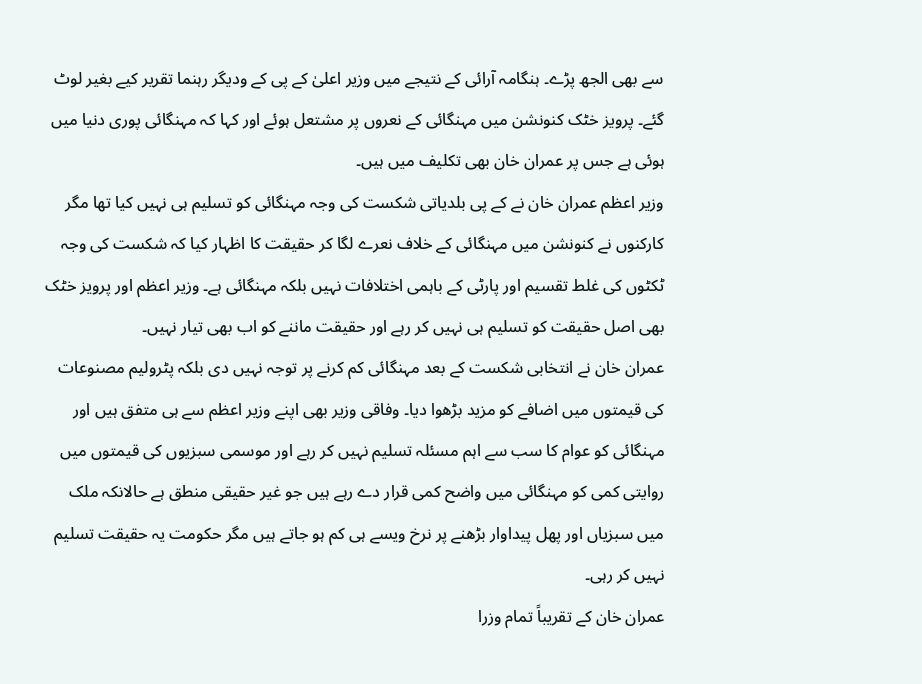سے بھی الجھ پڑے۔ ہنگامہ آرائی کے نتیجے میں وزیر اعلیٰ کے پی کے ودیگر رہنما تقریر کیے بغیر لوٹ گئے۔ پرویز خٹک کنونشن میں مہنگائی کے نعروں پر مشتعل ہوئے اور کہا کہ مہنگائی پوری دنیا میں ہوئی ہے جس پر عمران خان بھی تکلیف میں ہیں۔
وزیر اعظم عمران خان نے کے پی بلدیاتی شکست کی وجہ مہنگائی کو تسلیم ہی نہیں کیا تھا مگر کارکنوں نے کنونشن میں مہنگائی کے خلاف نعرے لگا کر حقیقت کا اظہار کیا کہ شکست کی وجہ ٹکٹوں کی غلط تقسیم اور پارٹی کے باہمی اختلافات نہیں بلکہ مہنگائی ہے۔ وزیر اعظم اور پرویز خٹک بھی اصل حقیقت کو تسلیم ہی نہیں کر رہے اور حقیقت ماننے کو اب بھی تیار نہیں۔
عمران خان نے انتخابی شکست کے بعد مہنگائی کم کرنے پر توجہ نہیں دی بلکہ پٹرولیم مصنوعات کی قیمتوں میں اضافے کو مزید بڑھوا دیا۔ وفاقی وزیر بھی اپنے وزیر اعظم سے ہی متفق ہیں اور مہنگائی کو عوام کا سب سے اہم مسئلہ تسلیم نہیں کر رہے اور موسمی سبزیوں کی قیمتوں میں روایتی کمی کو مہنگائی میں واضح کمی قرار دے رہے ہیں جو غیر حقیقی منطق ہے حالانکہ ملک میں سبزیاں اور پھل پیداوار بڑھنے پر نرخ ویسے ہی کم ہو جاتے ہیں مگر حکومت یہ حقیقت تسلیم نہیں کر رہی۔
عمران خان کے تقریباً تمام وزرا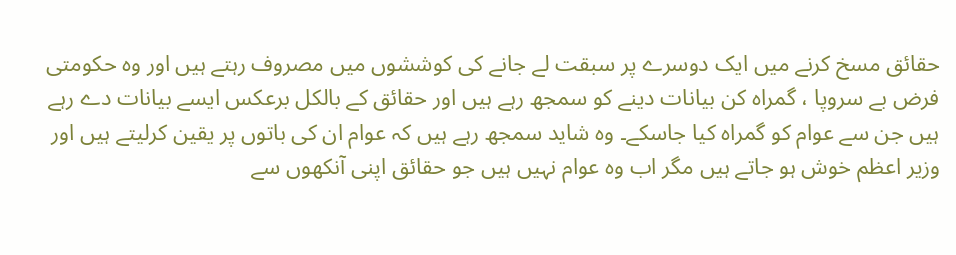حقائق مسخ کرنے میں ایک دوسرے پر سبقت لے جانے کی کوششوں میں مصروف رہتے ہیں اور وہ حکومتی فرض بے سروپا ، گمراہ کن بیانات دینے کو سمجھ رہے ہیں اور حقائق کے بالکل برعکس ایسے بیانات دے رہے ہیں جن سے عوام کو گمراہ کیا جاسکے۔ وہ شاید سمجھ رہے ہیں کہ عوام ان کی باتوں پر یقین کرلیتے ہیں اور وزیر اعظم خوش ہو جاتے ہیں مگر اب وہ عوام نہیں ہیں جو حقائق اپنی آنکھوں سے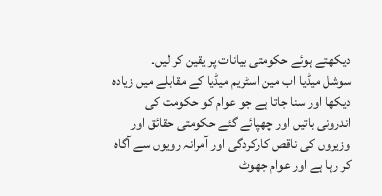دیکھتے ہوئے حکومتی بیانات پر یقین کر لیں۔
سوشل میڈیا اب مین اسٹریم میڈیا کے مقابلے میں زیادہ دیکھا اور سنا جاتا ہے جو عوام کو حکومت کی اندرونی باتیں اور چھپائے گئے حکومتی حقائق اور وزیروں کی ناقص کارکردگی اور آمرانہ رویوں سے آگاہ کر رہا ہے اور عوام جھوٹ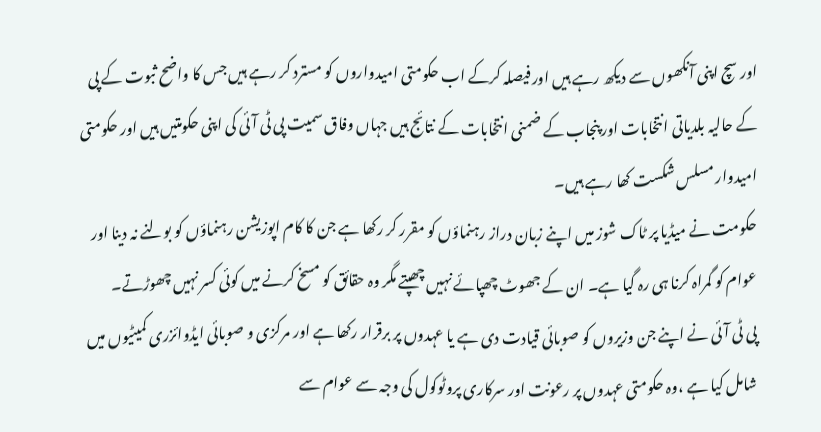اور سچ اپنی آنکھوں سے دیکھ رہے ہیں اور فیصلہ کرکے اب حکومتی امیدواروں کو مسترد کر رہے ہیں جس کا واضح ثبوت کے پی کے حالیہ بلدیاتی انتخابات اور پنجاب کے ضمنی انتخابات کے نتائج ہیں جہاں وفاق سمیت پی ٹی آئی کی اپنی حکومتیں ہیں اور حکومتی امیدوار مسلس شکست کھا رہے ہیں۔
حکومت نے میڈیا پر ٹاک شوز میں اپنے زبان دراز رہنماؤں کو مقرر کر رکھا ہے جن کا کام اپوزیشن رہنماؤں کو بولنے نہ دینا اور عوام کو گمراہ کرنا ہی رہ گیا ہے۔ ان کے جھوٹ چھپائے نہیں چھپتے مگر وہ حقائق کو مسخ کرنے میں کوئی کسر نہیں چھوڑتے۔
پی ٹی آئی نے اپنے جن وزیروں کو صوبائی قیادت دی ہے یا عہدوں پر برقرار رکھا ہے اور مرکزی و صوبائی ایڈوائزری کمیٹیوں میں شامل کیا ہے ،وہ حکومتی عہدوں پر رعونت اور سرکاری پروٹوکول کی وجہ سے عوام سے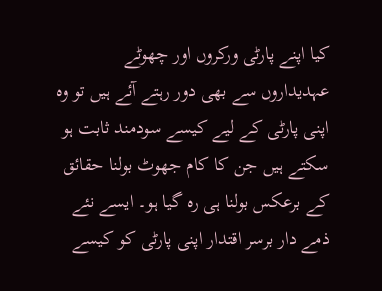کیا اپنے پارٹی ورکروں اور چھوٹے عہدیداروں سے بھی دور رہتے آئے ہیں تو وہ اپنی پارٹی کے لیے کیسے سودمند ثابت ہو سکتے ہیں جن کا کام جھوٹ بولنا حقائق کے برعکس بولنا ہی رہ گیا ہو۔ ایسے نئے ذمے دار برسر اقتدار اپنی پارٹی کو کیسے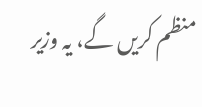منظم کریں گے، یہ وزیر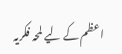اعظم کے لیے لمحہ فکریہ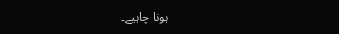ہونا چاہیے۔